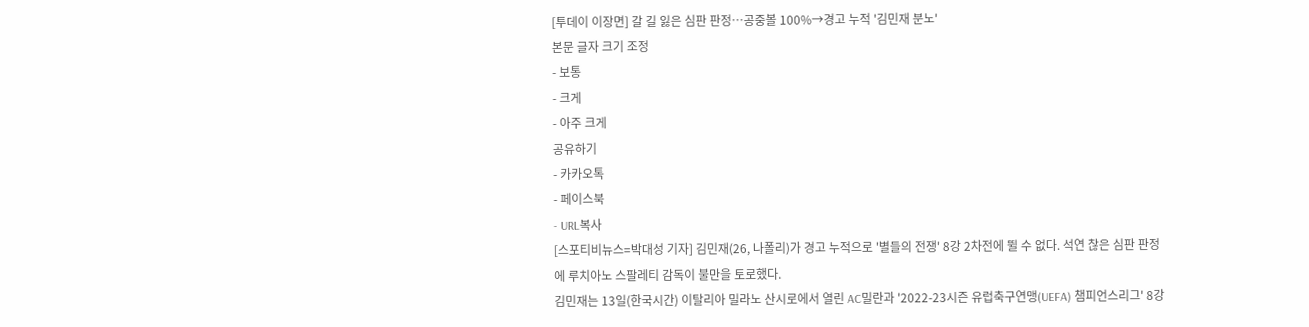[투데이 이장면] 갈 길 잃은 심판 판정…공중볼 100%→경고 누적 '김민재 분노'
본문 글자 크기 조정
- 보통
- 크게
- 아주 크게
공유하기
- 카카오톡
- 페이스북
- URL복사
[스포티비뉴스=박대성 기자] 김민재(26, 나폴리)가 경고 누적으로 '별들의 전쟁' 8강 2차전에 뛸 수 없다. 석연 찮은 심판 판정에 루치아노 스팔레티 감독이 불만을 토로했다.
김민재는 13일(한국시간) 이탈리아 밀라노 산시로에서 열린 AC밀란과 '2022-23시즌 유럽축구연맹(UEFA) 챔피언스리그' 8강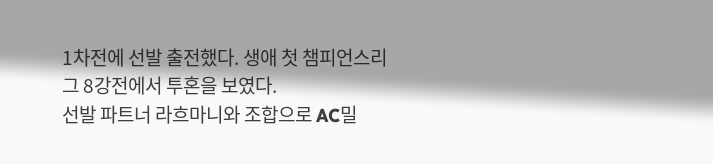1차전에 선발 출전했다. 생애 첫 챔피언스리그 8강전에서 투혼을 보였다.
선발 파트너 라흐마니와 조합으로 AC밀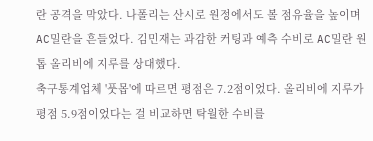란 공격을 막았다. 나폴리는 산시로 원정에서도 볼 점유율을 높이며 AC밀란을 흔들었다. 김민재는 과감한 커팅과 예측 수비로 AC밀란 원톱 올리비에 지루를 상대했다.
축구통계업체 '풋몹'에 따르면 평점은 7.2점이었다. 올리비에 지루가 평점 5.9점이었다는 걸 비교하면 탁월한 수비를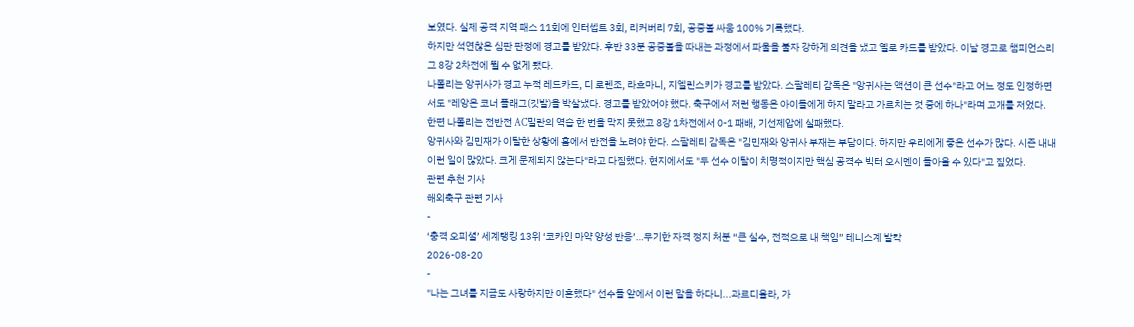보였다. 실제 공격 지역 패스 11회에 인터셉트 3회, 리커버리 7회, 공중볼 싸움 100% 기록했다.
하지만 석연찮은 심판 판정에 경고를 받았다. 후반 33분 공중볼을 따내는 과정에서 파울을 불자 강하게 의견을 냈고 옐로 카드를 받았다. 이날 경고로 챔피언스리그 8강 2차전에 뛸 수 없게 됐다.
나폴리는 앙귀사가 경고 누적 레드카드, 디 로렌조, 라흐마니, 지엘린스키가 경고를 받았다. 스팔레티 감독은 "앙귀사는 액션이 큰 선수"라고 어느 정도 인정하면서도 "레앙은 코너 플래그(깃발)을 박살냈다. 경고를 받았어야 했다. 축구에서 저런 행동은 아이들에게 하지 말라고 가르치는 것 중에 하나"라며 고개를 저었다.
한편 나폴리는 전반전 AC밀란의 역습 한 번을 막지 못했고 8강 1차전에서 0-1 패배, 기선제압에 실패했다.
앙귀사와 김민재가 이탈한 상황에 홈에서 반전을 노려야 한다. 스팔레티 감독은 "김민재와 앙귀사 부재는 부담이다. 하지만 우리에게 좋은 선수가 많다. 시즌 내내 이런 일이 많았다. 크게 문제되지 않는다"라고 다짐했다. 현지에서도 "두 선수 이탈이 치명적이지만 핵심 공격수 빅터 오시멘이 돌아올 수 있다"고 짚었다.
관련 추천 기사
해외축구 관련 기사
-
‘충격 오피셜’ 세계랭킹 13위 ‘코카인 마약 양성 반응’…무기한 자격 정지 처분 “큰 실수, 전적으로 내 책임” 테니스계 발칵
2026-08-20
-
"나는 그녀를 지금도 사랑하지만 이혼했다" 선수들 앞에서 이런 말을 하다니...과르디올라, 가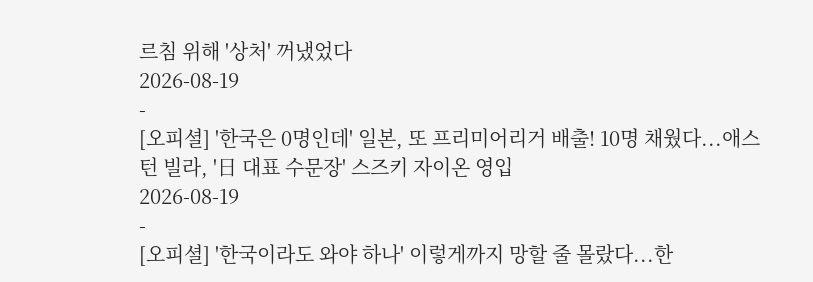르침 위해 '상처' 꺼냈었다
2026-08-19
-
[오피셜] '한국은 0명인데' 일본, 또 프리미어리거 배출! 10명 채웠다...애스턴 빌라, '日 대표 수문장' 스즈키 자이온 영입
2026-08-19
-
[오피셜] '한국이라도 와야 하나' 이렇게까지 망할 줄 몰랐다...한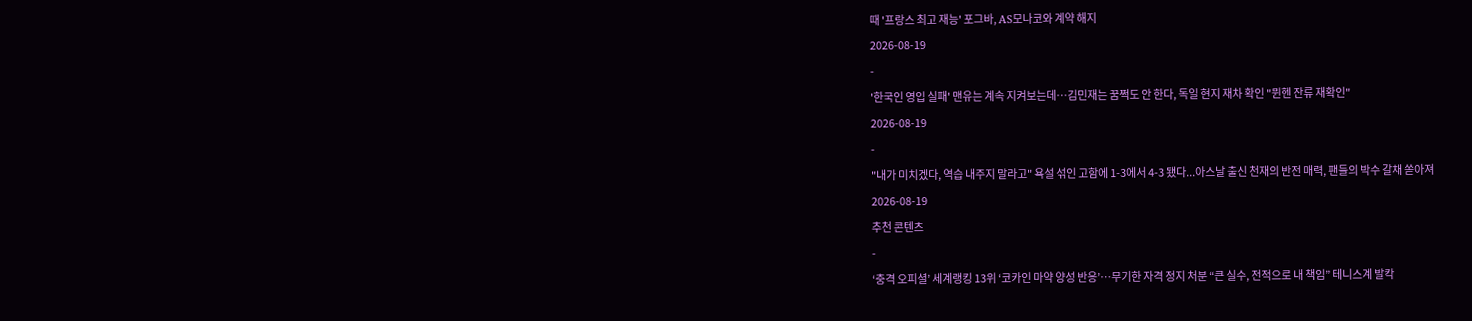때 '프랑스 최고 재능' 포그바, AS모나코와 계약 해지
2026-08-19
-
'한국인 영입 실패' 맨유는 계속 지켜보는데…김민재는 꿈쩍도 안 한다, 독일 현지 재차 확인 "뮌헨 잔류 재확인"
2026-08-19
-
"내가 미치겠다, 역습 내주지 말라고" 욕설 섞인 고함에 1-3에서 4-3 됐다...아스날 출신 천재의 반전 매력, 팬들의 박수 갈채 쏟아져
2026-08-19
추천 콘텐츠
-
‘충격 오피셜’ 세계랭킹 13위 ‘코카인 마약 양성 반응’…무기한 자격 정지 처분 “큰 실수, 전적으로 내 책임” 테니스계 발칵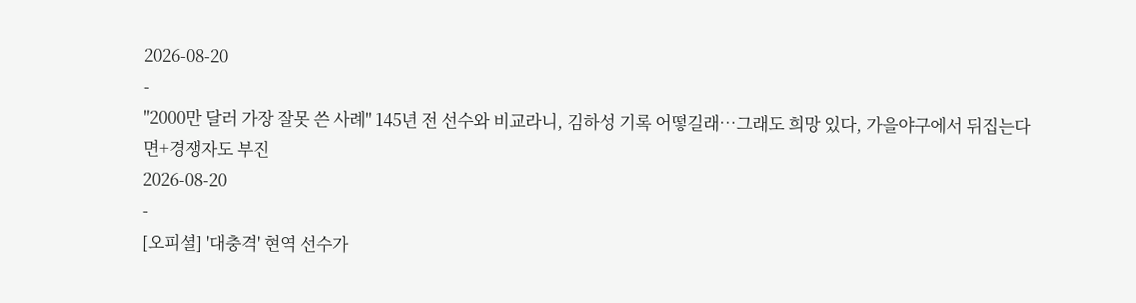2026-08-20
-
"2000만 달러 가장 잘못 쓴 사례" 145년 전 선수와 비교라니, 김하성 기록 어떻길래…그래도 희망 있다, 가을야구에서 뒤집는다면+경쟁자도 부진
2026-08-20
-
[오피셜] '대충격' 현역 선수가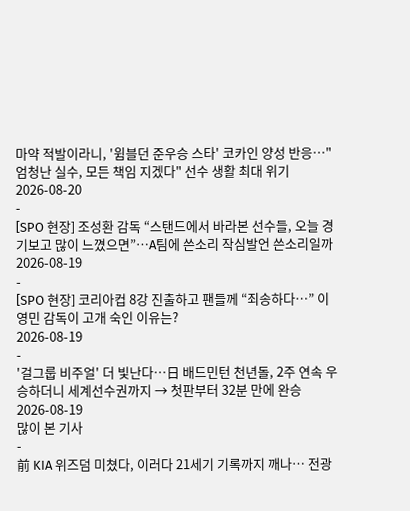마약 적발이라니, '윔블던 준우승 스타' 코카인 양성 반응…"엄청난 실수, 모든 책임 지겠다" 선수 생활 최대 위기
2026-08-20
-
[SPO 현장] 조성환 감독 “스탠드에서 바라본 선수들, 오늘 경기보고 많이 느꼈으면”…A팀에 쓴소리 작심발언 쓴소리일까
2026-08-19
-
[SPO 현장] 코리아컵 8강 진출하고 팬들께 “죄송하다…” 이영민 감독이 고개 숙인 이유는?
2026-08-19
-
'걸그룹 비주얼' 더 빛난다…日 배드민턴 천년돌, 2주 연속 우승하더니 세계선수권까지 → 첫판부터 32분 만에 완승
2026-08-19
많이 본 기사
-
前 KIA 위즈덤 미쳤다, 이러다 21세기 기록까지 깨나… 전광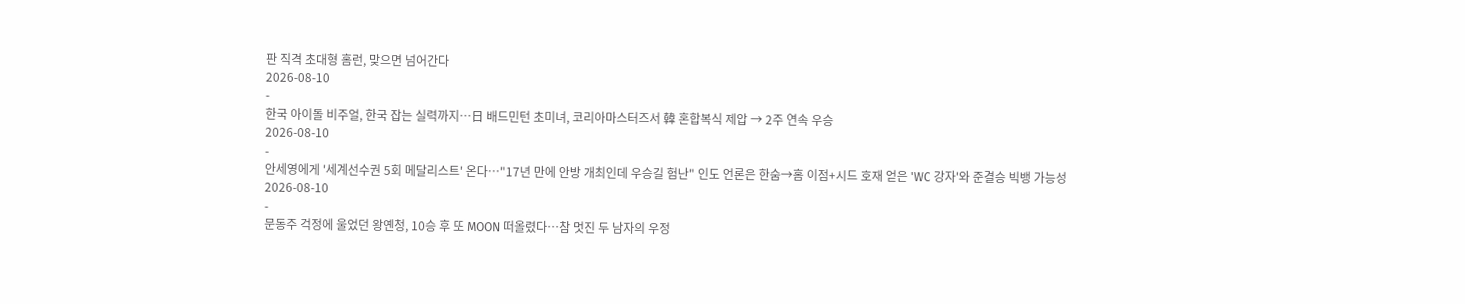판 직격 초대형 홈런, 맞으면 넘어간다
2026-08-10
-
한국 아이돌 비주얼, 한국 잡는 실력까지…日 배드민턴 초미녀, 코리아마스터즈서 韓 혼합복식 제압 → 2주 연속 우승
2026-08-10
-
안세영에게 '세계선수권 5회 메달리스트' 온다…"17년 만에 안방 개최인데 우승길 험난" 인도 언론은 한숨→홈 이점+시드 호재 얻은 'WC 강자'와 준결승 빅뱅 가능성
2026-08-10
-
문동주 걱정에 울었던 왕옌청, 10승 후 또 MOON 떠올렸다…참 멋진 두 남자의 우정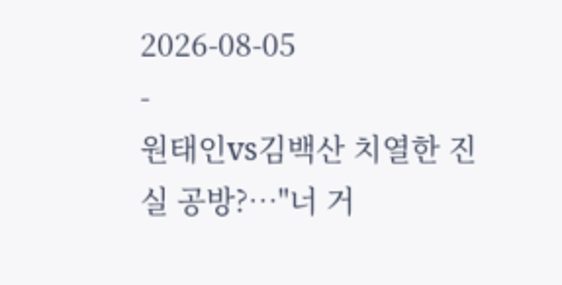2026-08-05
-
원태인vs김백산 치열한 진실 공방?…"너 거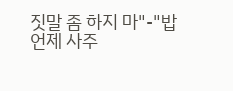짓말 좀 하지 마"-"밥 언제 사주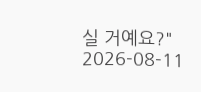실 거예요?"
2026-08-11